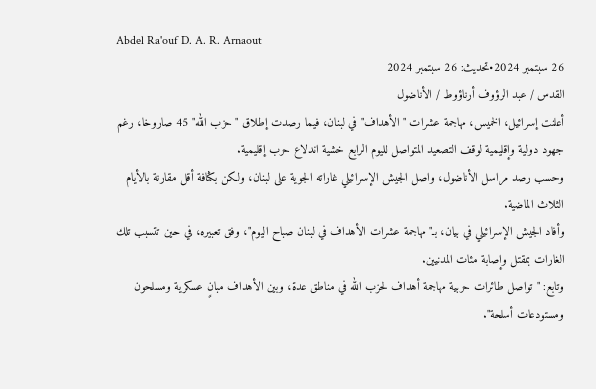Abdel Ra'ouf D. A. R. Arnaout
26 سبتمبر 2024•تحديث: 26 سبتمبر 2024
القدس / عبد الرؤوف أرناؤوط / الأناضول
أعلنت إسرائيل، الخميس، مهاجمة عشرات "الأهداف" في لبنان، فيما رصدت إطلاق "حزب الله" 45 صاروخا، رغم جهود دولية وإقليمية لوقف التصعيد المتواصل لليوم الرابع خشية اندلاع حرب إقليمية.
وحسب رصد مراسل الأناضول، واصل الجيش الإسرائيلي غاراته الجوية على لبنان، ولكن بكثافة أقل مقارنة بالأيام الثلاث الماضية.
وأفاد الجيش الإسرائيلي في بيان، بـ"مهاجمة عشرات الأهداف في لبنان صباح اليوم"، وفق تعبيره، في حين تتسبب تلك الغارات بمقتل وإصابة مئات المدنيين.
وتابع: "تواصل طائرات حربية مهاجمة أهداف لحزب الله في مناطق عدة، وبين الأهداف مبانٍ عسكرية ومسلحون ومستودعات أسلحة".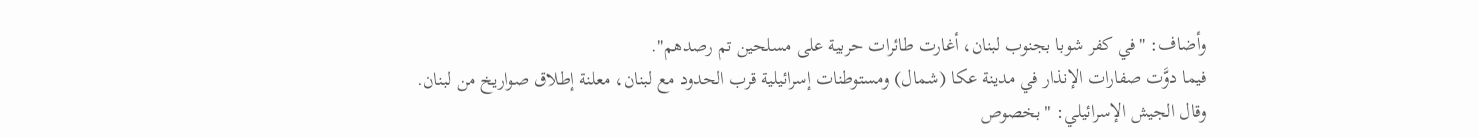وأضاف: "في كفر شوبا بجنوب لبنان، أغارت طائرات حربية على مسلحين تم رصدهم".
فيما دوَّت صفارات الإنذار في مدينة عكا (شمال) ومستوطنات إسرائيلية قرب الحدود مع لبنان، معلنة إطلاق صواريخ من لبنان.
وقال الجيش الإسرائيلي: "بخصوص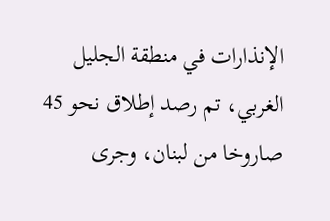الإنذارات في منطقة الجليل الغربي، تم رصد إطلاق نحو 45 صاروخا من لبنان، وجرى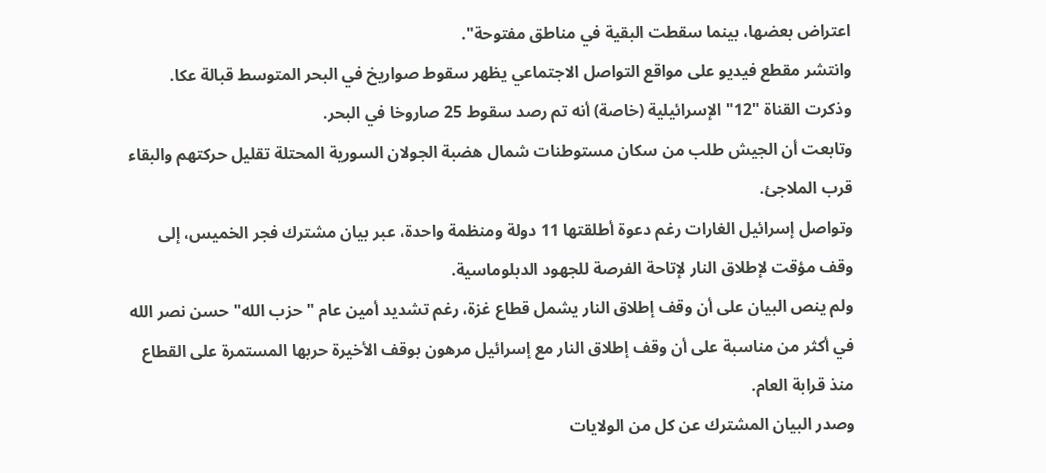اعتراض بعضها، بينما سقطت البقية في مناطق مفتوحة".
وانتشر مقطع فيديو على مواقع التواصل الاجتماعي يظهر سقوط صواريخ في البحر المتوسط قبالة عكا.
وذكرت القناة "12" الإسرائيلية (خاصة) أنه تم رصد سقوط 25 صاروخا في البحر.
وتابعت أن الجيش طلب من سكان مستوطنات شمال هضبة الجولان السورية المحتلة تقليل حركتهم والبقاء قرب الملاجئ.
وتواصل إسرائيل الغارات رغم دعوة أطلقتها 11 دولة ومنظمة واحدة، عبر بيان مشترك فجر الخميس، إلى وقف مؤقت لإطلاق النار لإتاحة الفرصة للجهود الدبلوماسية.
ولم ينص البيان على أن وقف إطلاق النار يشمل قطاع غزة، رغم تشديد أمين عام "حزب الله" حسن نصر الله في أكثر من مناسبة على أن وقف إطلاق النار مع إسرائيل مرهون بوقف الأخيرة حربها المستمرة على القطاع منذ قرابة العام.
وصدر البيان المشترك عن كل من الولايات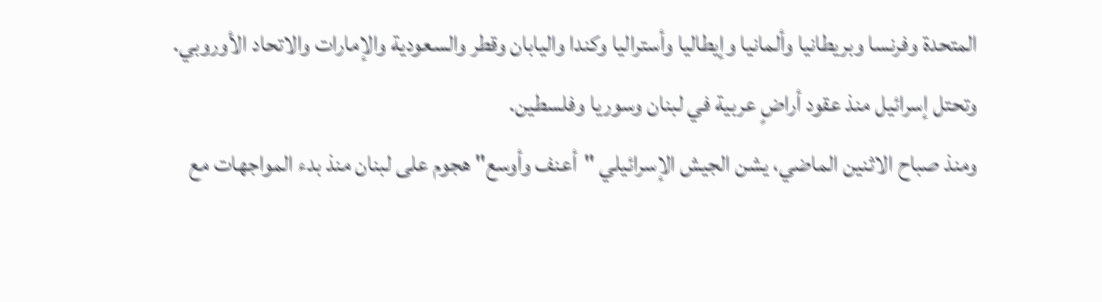المتحدة وفرنسا وبريطانيا وألمانيا وإيطاليا وأستراليا وكندا واليابان وقطر والسعودية والإمارات والاتحاد الأوروبي.
وتحتل إسرائيل منذ عقود أراضٍ عربية في لبنان وسوريا وفلسطين.
ومنذ صباح الاثنين الماضي، يشن الجيش الإسرائيلي "أعنف وأوسع" هجوم على لبنان منذ بدء المواجهات مع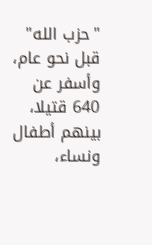"حزب الله" قبل نحو عام، وأسفر عن 640 قتيلا، بينهم أطفال ونساء،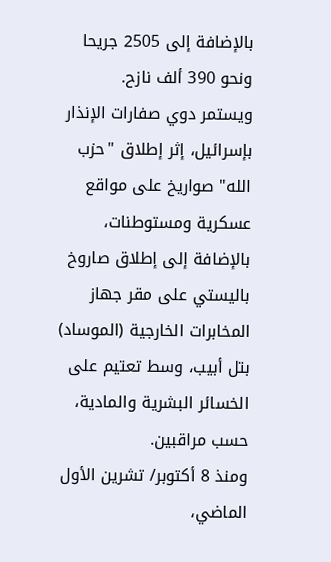بالإضافة إلى 2505 جريحا ونحو 390 ألف نازح.
ويستمر دوي صفارات الإنذار بإسرائيل، إثر إطلاق "حزب الله" صواريخ على مواقع عسكرية ومستوطنات، بالإضافة إلى إطلاق صاروخ باليستي على مقر جهاز المخابرات الخارجية (الموساد) بتل أبيب، وسط تعتيم على الخسائر البشرية والمادية، حسب مراقبين.
ومنذ 8 أكتوبر/ تشرين الأول الماضي،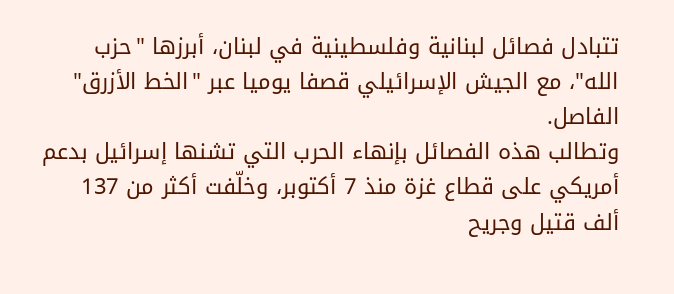تتبادل فصائل لبنانية وفلسطينية في لبنان، أبرزها "حزب الله"، مع الجيش الإسرائيلي قصفا يوميا عبر "الخط الأزرق" الفاصل.
وتطالب هذه الفصائل بإنهاء الحرب التي تشنها إسرائيل بدعم أمريكي على قطاع غزة منذ 7 أكتوبر، وخلّفت أكثر من 137 ألف قتيل وجريح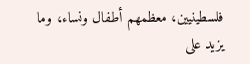فلسطينيين، معظمهم أطفال ونساء، وما يزيد على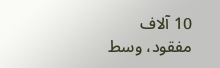10 آلاف مفقود، وسط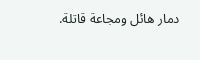دمار هائل ومجاعة قاتلة.